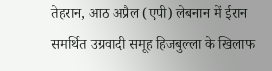तेहरान, आठ अप्रैल (एपी) लेबनान में ईरान समर्थित उग्रवादी समूह हिजबुल्ला के खिलाफ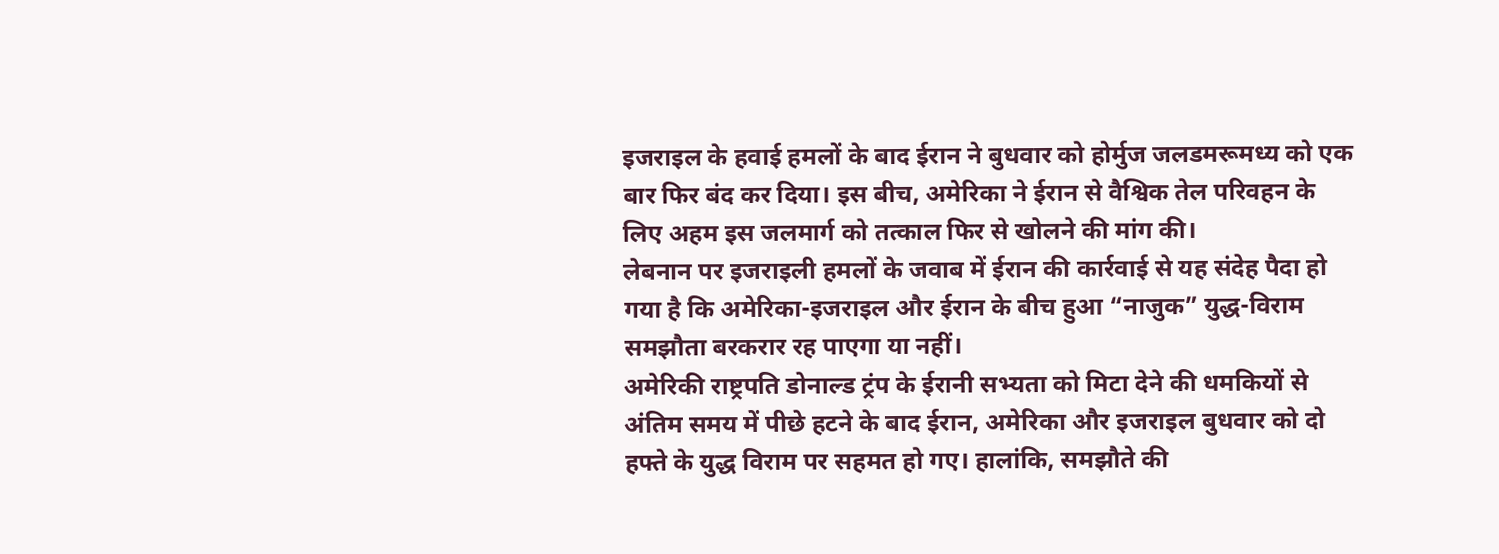इजराइल के हवाई हमलों के बाद ईरान ने बुधवार को होर्मुज जलडमरूमध्य को एक बार फिर बंद कर दिया। इस बीच, अमेरिका ने ईरान से वैश्विक तेल परिवहन के लिए अहम इस जलमार्ग को तत्काल फिर से खोलने की मांग की।
लेबनान पर इजराइली हमलों के जवाब में ईरान की कार्रवाई से यह संदेह पैदा हो गया है कि अमेरिका-इजराइल और ईरान के बीच हुआ “नाजुक” युद्ध-विराम समझौता बरकरार रह पाएगा या नहीं।
अमेरिकी राष्ट्रपति डोनाल्ड ट्रंप के ईरानी सभ्यता को मिटा देने की धमकियों से अंतिम समय में पीछे हटने के बाद ईरान, अमेरिका और इजराइल बुधवार को दो हफ्ते के युद्ध विराम पर सहमत हो गए। हालांकि, समझौते की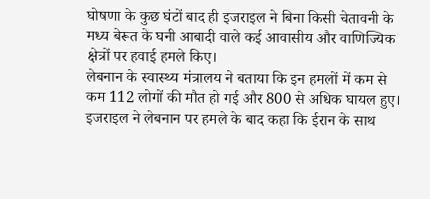घोषणा के कुछ घंटों बाद ही इजराइल ने बिना किसी चेतावनी के मध्य बेरूत के घनी आबादी वाले कई आवासीय और वाणिज्यिक क्षेत्रों पर हवाई हमले किए।
लेबनान के स्वास्थ्य मंत्रालय ने बताया कि इन हमलों में कम से कम 112 लोगों की मौत हो गई और 800 से अधिक घायल हुए।
इजराइल ने लेबनान पर हमले के बाद कहा कि ईरान के साथ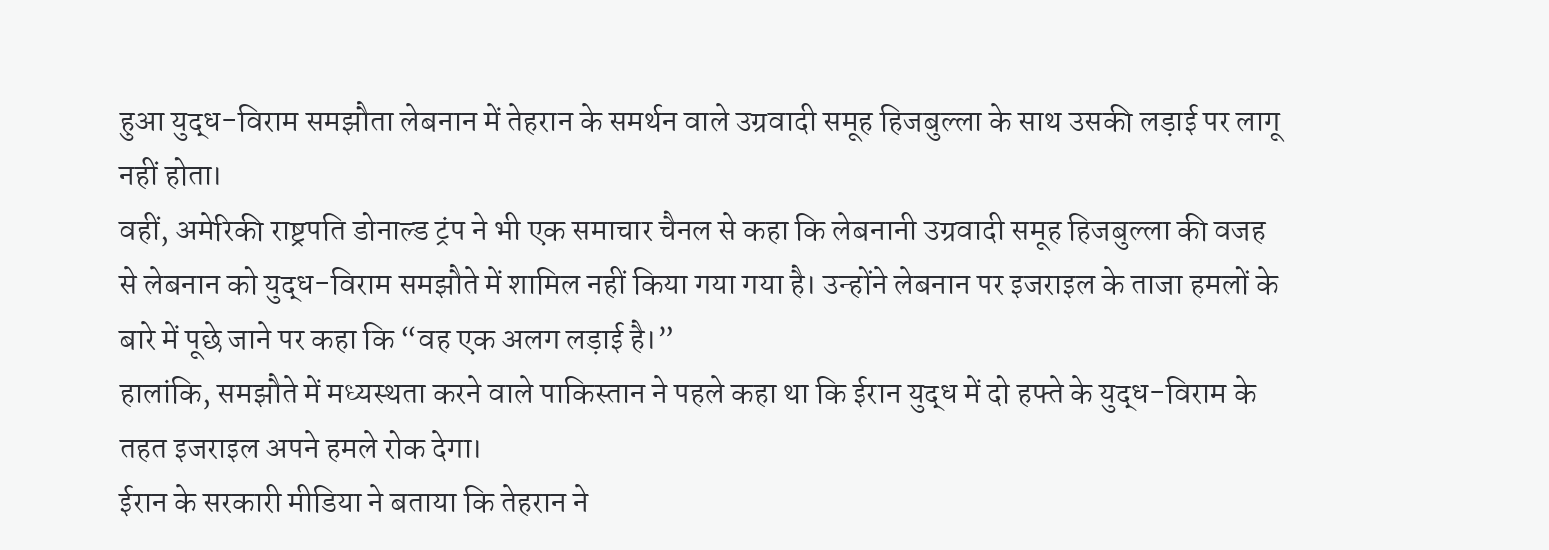हुआ युद्ध-विराम समझौता लेबनान में तेहरान के समर्थन वाले उग्रवादी समूह हिजबुल्ला के साथ उसकी लड़ाई पर लागू नहीं होता।
वहीं, अमेरिकी राष्ट्रपति डोनाल्ड ट्रंप ने भी एक समाचार चैनल से कहा कि लेबनानी उग्रवादी समूह हिजबुल्ला की वजह से लेबनान को युद्ध-विराम समझौते में शामिल नहीं किया गया गया है। उन्होंने लेबनान पर इजराइल के ताजा हमलों के बारे में पूछे जाने पर कहा कि “वह एक अलग लड़ाई है।”
हालांकि, समझौते में मध्यस्थता करने वाले पाकिस्तान ने पहले कहा था कि ईरान युद्ध में दो हफ्ते के युद्ध-विराम के तहत इजराइल अपने हमले रोक देगा।
ईरान के सरकारी मीडिया ने बताया कि तेहरान ने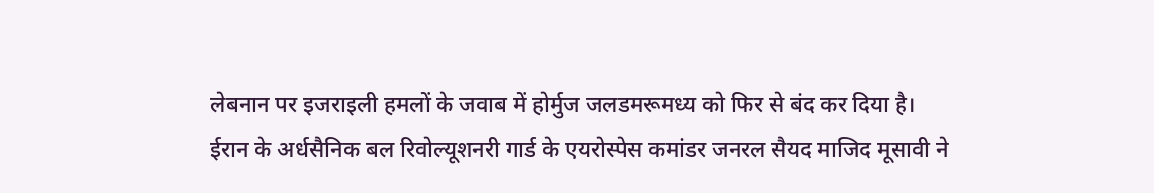लेबनान पर इजराइली हमलों के जवाब में होर्मुज जलडमरूमध्य को फिर से बंद कर दिया है।
ईरान के अर्धसैनिक बल रिवोल्यूशनरी गार्ड के एयरोस्पेस कमांडर जनरल सैयद माजिद मूसावी ने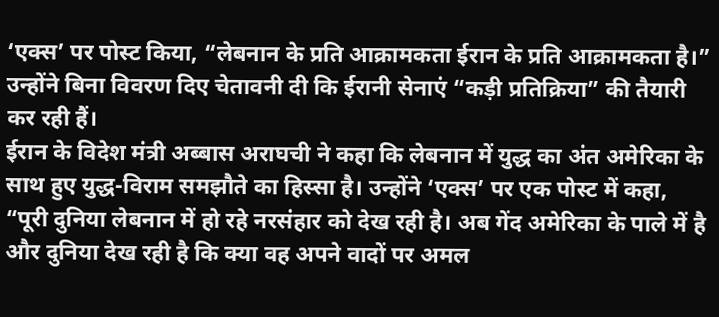‘एक्स’ पर पोस्ट किया, “लेबनान के प्रति आक्रामकता ईरान के प्रति आक्रामकता है।” उन्होंने बिना विवरण दिए चेतावनी दी कि ईरानी सेनाएं “कड़ी प्रतिक्रिया” की तैयारी कर रही हैं।
ईरान के विदेश मंत्री अब्बास अराघची ने कहा कि लेबनान में युद्ध का अंत अमेरिका के साथ हुए युद्ध-विराम समझौते का हिस्सा है। उन्होंने ‘एक्स’ पर एक पोस्ट में कहा, “पूरी दुनिया लेबनान में हो रहे नरसंहार को देख रही है। अब गेंद अमेरिका के पाले में है और दुनिया देख रही है कि क्या वह अपने वादों पर अमल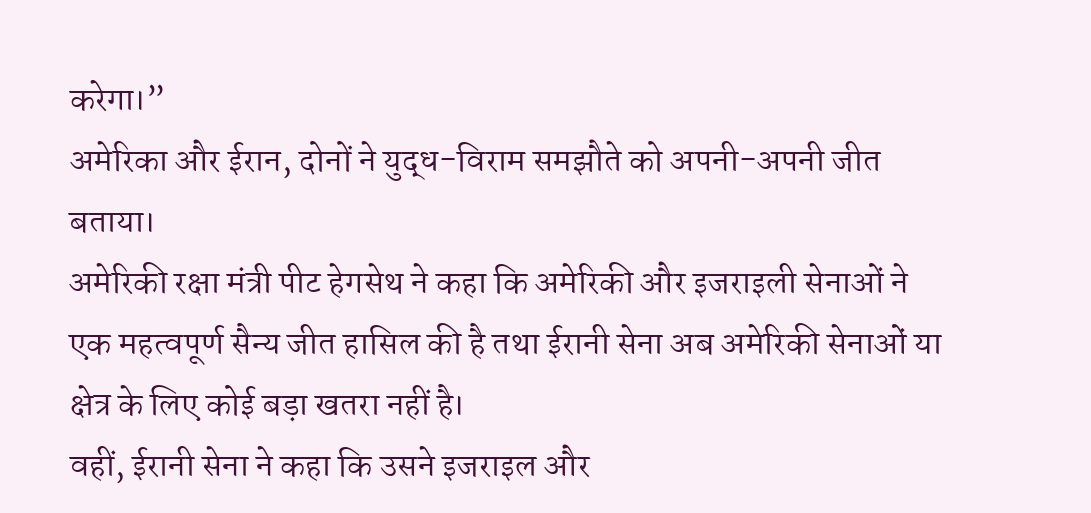करेगा।”
अमेरिका और ईरान, दोनों ने युद्ध-विराम समझौते को अपनी-अपनी जीत बताया।
अमेरिकी रक्षा मंत्री पीट हेगसेथ ने कहा कि अमेरिकी और इजराइली सेनाओं ने एक महत्वपूर्ण सैन्य जीत हासिल की है तथा ईरानी सेना अब अमेरिकी सेनाओं या क्षेत्र के लिए कोई बड़ा खतरा नहीं है।
वहीं, ईरानी सेना ने कहा कि उसने इजराइल और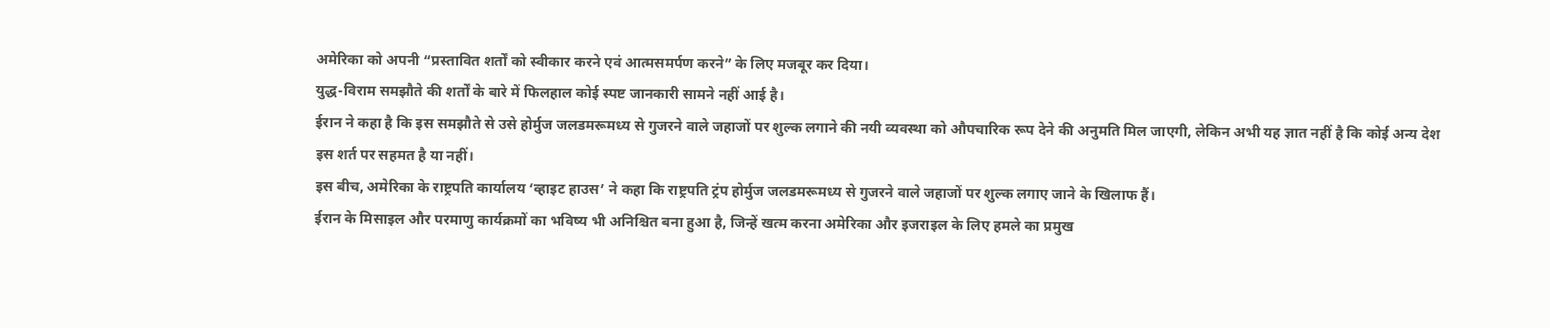अमेरिका को अपनी “प्रस्तावित शर्तों को स्वीकार करने एवं आत्मसमर्पण करने” के लिए मजबूर कर दिया।
युद्ध-विराम समझौते की शर्तों के बारे में फिलहाल कोई स्पष्ट जानकारी सामने नहीं आई है।
ईरान ने कहा है कि इस समझौते से उसे होर्मुज जलडमरूमध्य से गुजरने वाले जहाजों पर शुल्क लगाने की नयी व्यवस्था को औपचारिक रूप देने की अनुमति मिल जाएगी, लेकिन अभी यह ज्ञात नहीं है कि कोई अन्य देश इस शर्त पर सहमत है या नहीं।
इस बीच, अमेरिका के राष्ट्रपति कार्यालय ‘व्हाइट हाउस’ ने कहा कि राष्ट्रपति ट्रंप होर्मुज जलडमरूमध्य से गुजरने वाले जहाजों पर शुल्क लगाए जाने के खिलाफ हैं।
ईरान के मिसाइल और परमाणु कार्यक्रमों का भविष्य भी अनिश्चित बना हुआ है, जिन्हें खत्म करना अमेरिका और इजराइल के लिए हमले का प्रमुख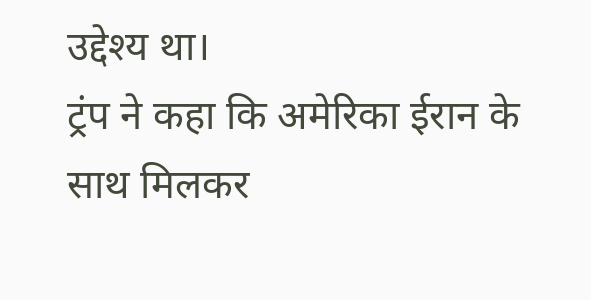उद्देश्य था।
ट्रंप ने कहा कि अमेरिका ईरान के साथ मिलकर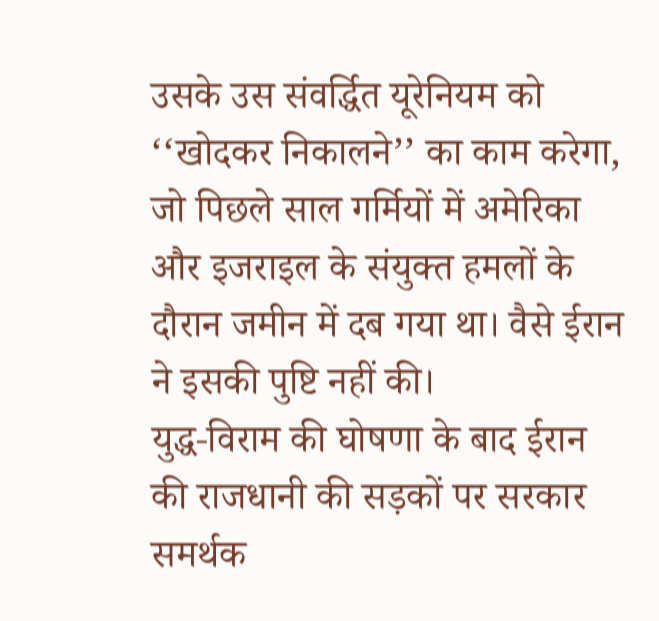उसके उस संवर्द्धित यूरेनियम को ‘‘खोदकर निकालने’’ का काम करेगा, जो पिछले साल गर्मियों में अमेरिका और इजराइल के संयुक्त हमलों के दौरान जमीन में दब गया था। वैसे ईरान ने इसकी पुष्टि नहीं की।
युद्ध-विराम की घोषणा के बाद ईरान की राजधानी की सड़कों पर सरकार समर्थक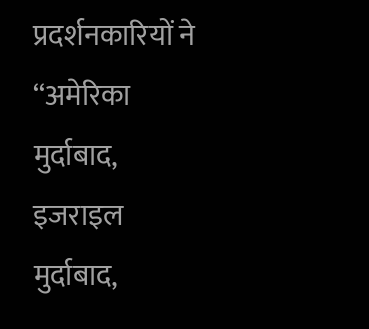प्रदर्शनकारियों ने ‘‘अमेरिका मुर्दाबाद, इजराइल मुर्दाबाद,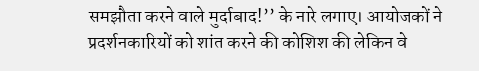समझौता करने वाले मुर्दाबाद!’’ के नारे लगाए। आयोजकों ने प्रदर्शनकारियों को शांत करने की कोशिश की लेकिन वे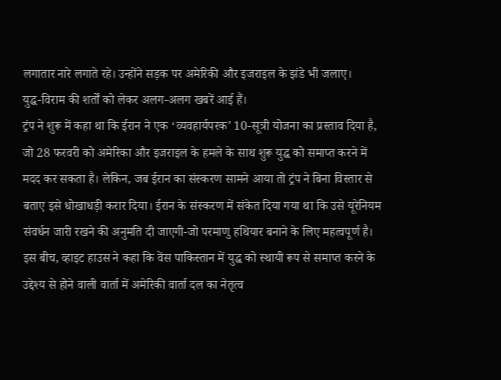लगातार नारे लगाते रहे। उन्होंने सड़क पर अमेरिकी और इजराइल के झंडे भी जलाए।
युद्ध-विराम की शर्तों को लेकर अलग-अलग खबरें आई हैं।
ट्रंप ने शुरू में कहा था कि ईरान ने एक ‘व्यवहार्यपरक’ 10-सूत्री योजना का प्रस्ताव दिया है, जो 28 फरवरी को अमेरिका और इजराइल के हमले के साथ शुरू युद्ध को समाप्त करने में मदद कर सकता है। लेकिन, जब ईरान का संस्करण सामने आया तो ट्रंप ने बिना विस्तार से बताए इसे धोखाधड़ी करार दिया। ईरान के संस्करण में संकेत दिया गया था कि उसे यूरेनियम संवर्धन जारी रखने की अनुमति दी जाएगी-जो परमाणु हथियार बनाने के लिए महत्वपूर्ण है।
इस बीच, व्हाइट हाउस ने कहा कि वेंस पाकिस्तान में युद्ध को स्थायी रूप से समाप्त करने के उद्देश्य से होने वाली वार्ता में अमेरिकी वार्ता दल का नेतृत्व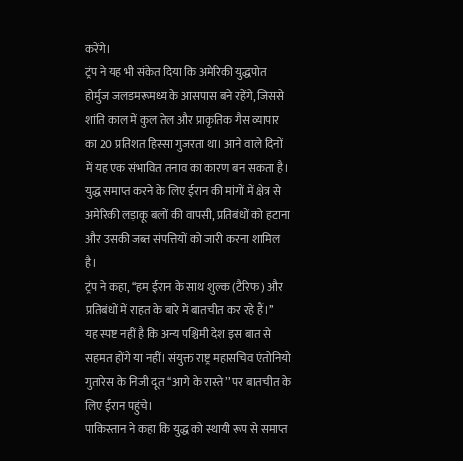करेंगे।
ट्रंप ने यह भी संकेत दिया कि अमेरिकी युद्धपोत होर्मुज जलडमरूमध्य के आसपास बने रहेंगे, जिससे शांति काल में कुल तेल और प्राकृतिक गैस व्यापार का 20 प्रतिशत हिस्सा गुजरता था। आने वाले दिनों में यह एक संभावित तनाव का कारण बन सकता है।
युद्ध समाप्त करने के लिए ईरान की मांगों में क्षेत्र से अमेरिकी लड़ाकू बलों की वापसी, प्रतिबंधों को हटाना और उसकी जब्त संपत्तियों को जारी करना शामिल है।
ट्रंप ने कहा, ‘‘हम ईरान के साथ शुल्क (टैरिफ) और प्रतिबंधों में राहत के बारे में बातचीत कर रहे हैं।’’
यह स्पष्ट नहीं है कि अन्य पश्चिमी देश इस बात से सहमत होंगे या नहीं। संयुक्त राष्ट्र महासचिव एंतोनियो गुतारेस के निजी दूत ‘‘आगे के रास्ते’’ पर बातचीत के लिए ईरान पहुंचे।
पाकिस्तान ने कहा कि युद्ध को स्थायी रूप से समाप्त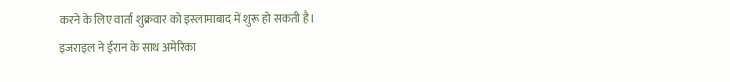करने के लिए वार्ता शुक्रवार को इस्लामाबाद में शुरू हो सकती है।
इजराइल ने ईरान के साथ अमेरिका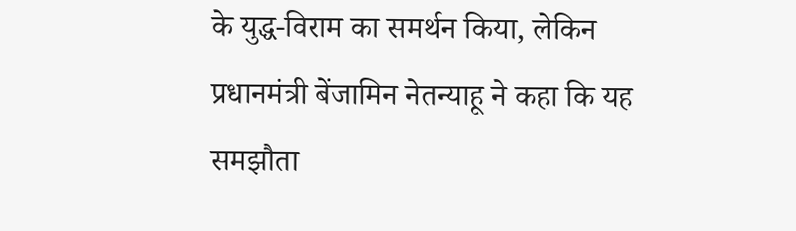के युद्ध-विराम का समर्थन किया, लेकिन प्रधानमंत्री बेंजामिन नेतन्याहू ने कहा कि यह समझौता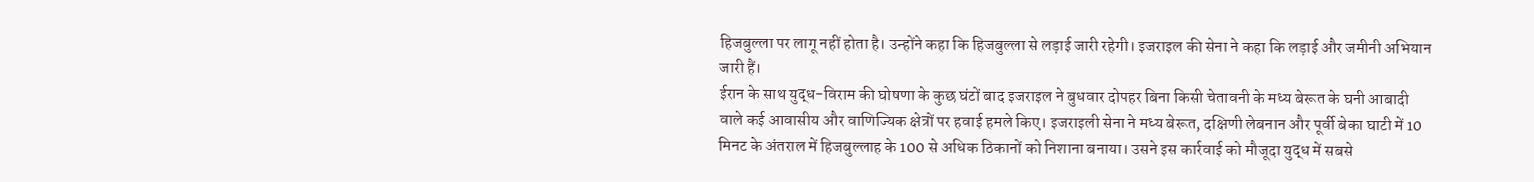हिजबुल्ला पर लागू नहीं होता है। उन्होंने कहा कि हिजबुल्ला से लड़ाई जारी रहेगी। इजराइल की सेना ने कहा कि लड़ाई और जमीनी अभियान जारी हैं।
ईरान के साथ युद्ध-विराम की घोषणा के कुछ घंटों बाद इजराइल ने बुधवार दोपहर बिना किसी चेतावनी के मध्य बेरूत के घनी आबादी वाले कई आवासीय और वाणिज्यिक क्षेत्रों पर हवाई हमले किए। इजराइली सेना ने मध्य बेरूत, दक्षिणी लेबनान और पूर्वी बेका घाटी में 10 मिनट के अंतराल में हिजबुल्लाह के 100 से अधिक ठिकानों को निशाना बनाया। उसने इस कार्रवाई को मौजूदा युद्ध में सबसे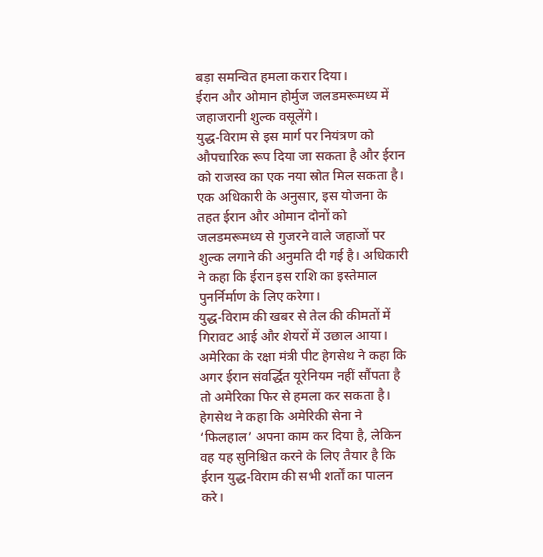बड़ा समन्वित हमला करार दिया।
ईरान और ओमान होर्मुज जलडमरूमध्य में जहाजरानी शुल्क वसूलेंगे।
युद्ध-विराम से इस मार्ग पर नियंत्रण को औपचारिक रूप दिया जा सकता है और ईरान को राजस्व का एक नया स्रोत मिल सकता है।
एक अधिकारी के अनुसार, इस योजना के तहत ईरान और ओमान दोनों को जलडमरूमध्य से गुजरने वाले जहाजों पर शुल्क लगाने की अनुमति दी गई है। अधिकारी ने कहा कि ईरान इस राशि का इस्तेमाल पुनर्निर्माण के लिए करेगा।
युद्ध-विराम की खबर से तेल की कीमतों में गिरावट आई और शेयरों में उछाल आया।
अमेरिका के रक्षा मंत्री पीट हेगसेथ ने कहा कि अगर ईरान संवर्द्धित यूरेनियम नहीं सौंपता है तो अमेरिका फिर से हमला कर सकता है। हेगसेथ ने कहा कि अमेरिकी सेना ने ‘फिलहाल’ अपना काम कर दिया है, लेकिन वह यह सुनिश्चित करने के लिए तैयार है कि ईरान युद्ध-विराम की सभी शर्तों का पालन करे।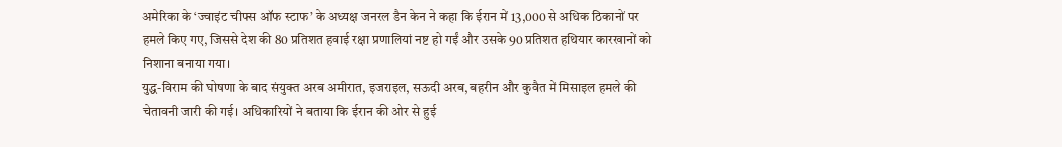अमेरिका के ‘ज्वाइंट चीफ्स ऑफ स्टाफ’ के अध्यक्ष जनरल डैन केन ने कहा कि ईरान में 13,000 से अधिक ठिकानों पर हमले किए गए, जिससे देश की 80 प्रतिशत हवाई रक्षा प्रणालियां नष्ट हो गईं और उसके 90 प्रतिशत हथियार कारखानों को निशाना बनाया गया।
युद्ध-विराम की घोषणा के बाद संयुक्त अरब अमीरात, इजराइल, सऊदी अरब, बहरीन और कुवैत में मिसाइल हमले की चेतावनी जारी की गई। अधिकारियों ने बताया कि ईरान की ओर से हुई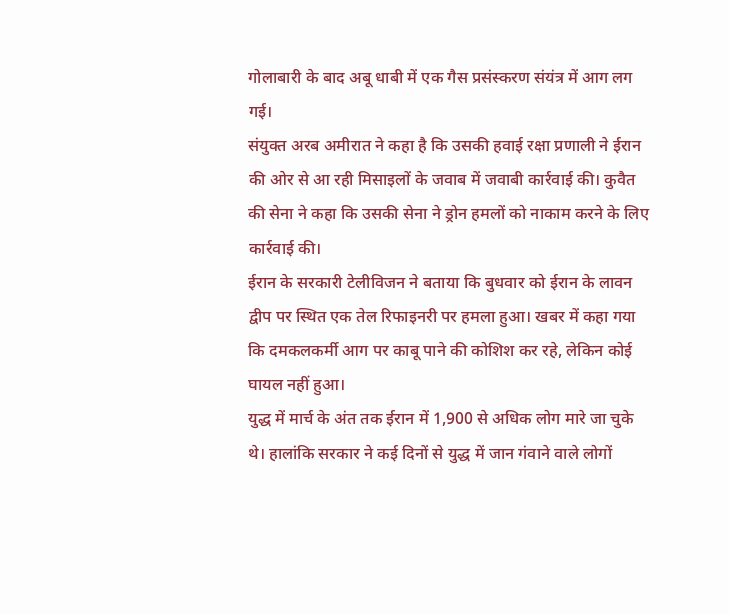गोलाबारी के बाद अबू धाबी में एक गैस प्रसंस्करण संयंत्र में आग लग गई।
संयुक्त अरब अमीरात ने कहा है कि उसकी हवाई रक्षा प्रणाली ने ईरान की ओर से आ रही मिसाइलों के जवाब में जवाबी कार्रवाई की। कुवैत की सेना ने कहा कि उसकी सेना ने ड्रोन हमलों को नाकाम करने के लिए कार्रवाई की।
ईरान के सरकारी टेलीविजन ने बताया कि बुधवार को ईरान के लावन द्वीप पर स्थित एक तेल रिफाइनरी पर हमला हुआ। खबर में कहा गया कि दमकलकर्मी आग पर काबू पाने की कोशिश कर रहे, लेकिन कोई घायल नहीं हुआ।
युद्ध में मार्च के अंत तक ईरान में 1,900 से अधिक लोग मारे जा चुके थे। हालांकि सरकार ने कई दिनों से युद्ध में जान गंवाने वाले लोगों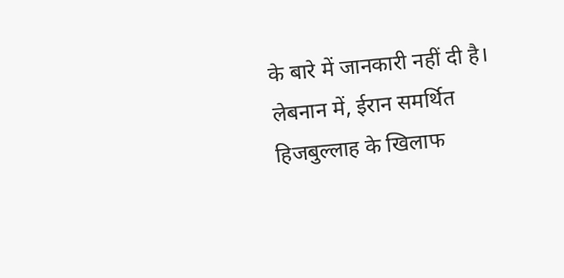के बारे में जानकारी नहीं दी है।
लेबनान में, ईरान समर्थित हिजबुल्लाह के खिलाफ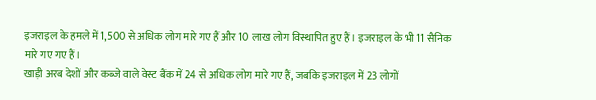इजराइल के हमले में 1,500 से अधिक लोग मारे गए हैं और 10 लाख लोग विस्थापित हुए हैं। इजराइल के भी 11 सैनिक मारे गए गए हैं।
खाड़ी अरब देशों और कब्जे वाले वेस्ट बैंक में 24 से अधिक लोग मारे गए हैं, जबकि इजराइल में 23 लोगों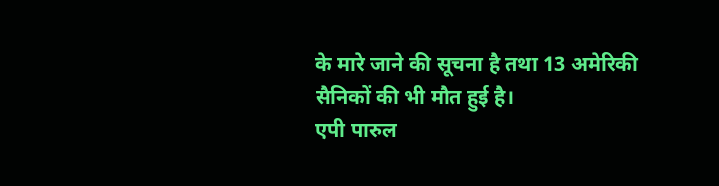के मारे जाने की सूचना है तथा 13 अमेरिकी सैनिकों की भी मौत हुई है।
एपी पारुल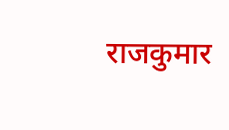राजकुमार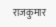राजकुमार